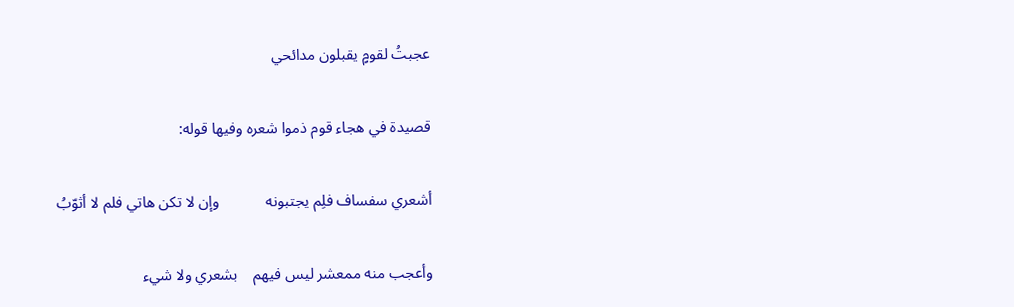عجبتُ لقومٍ يقبلون مدائحي

قصيدة في هجاء قوم ذموا شعره وفيها قوله:

أشعري سفساف فلِم يجتبونه            وإن لا تكن هاتي فلم لا أثوّبُ

وأعجب منه ممعشر ليس فيهم    بشعري ولا شيء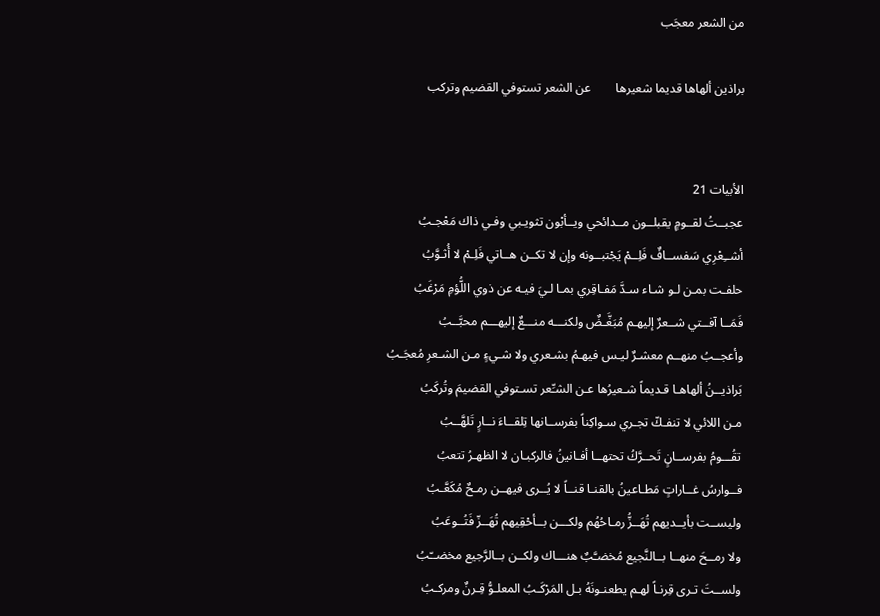من الشعر معجَب

براذين ألهاها قديما شعيرها        عن الشعر تستوفي القضيم وتركب


الأبيات 21
عجبــتُ لقــومٍ يقبلــون مــدائحي ويــأبْون تثويـبي وفـي ذاك مَعْجـبُ
أشــِعْرِي سَفســافٌ فَلِــمْ يَجْتبــونه وإن لا تكــن هــاتي فَلِـمْ لا أُثـوَّبُ
حلفـت بمـن لـو شـاء سـدَّ مَفـاقِري بمـا لـيَ فيـه عن ذوي اللُّؤمِ مَرْغَبُ
فَمَــا آفــتي شــعرٌ إليهـم مُبَغَّـضٌ ولكنـــه منـــعٌ إليهـــم محبَّــبُ
وأعجــبُ منهــم معشـرٌ ليـس فيهـمُ بشـعري ولا شـيءٍ مـن الشـعرِ مُعجَـبُ
بَراذيــنُ ألهاهـا قـديماً شـعيرُها عـن الشـِّعر تسـتوفي القضيمَ وتُركَبُ
مـن اللائي لا تنفـكّ تجـري سـواكِناً بفرســانها تِلقــاءَ نــارٍ تَلهَّــبُ
تقُـــومُ بفرســانٍ تَحــرَّكُ تحتهــا أفـانينُ فالركبـان لا الظهـرُ تتعبُ
فــوارسُ غــاراتٍ مَطـاعينُ بالقنـا قنــاً لا يُــرى فيهــن رمـحٌ مُكَعَّـبُ
وليســت بأيــديهم تُهَــزُّ رمـاحُهُم ولكـــن بــأحْقِيهم تُهَــزّ فَتُــوعَبُ
ولا رمــحَ منهــا بــالنَّجيع مُخضـَّبٌ هنـــاك ولكــن بــالرَّجيع مخضــّبُ
ولســتَ تـرى قِرنـاً لهـم يطعنـونَهُ بـل المَرْكَـبُ المعلـوُّ قِـرنٌ ومركـبُ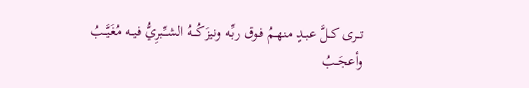تــرى كــلَّ عبـدٍ منهـمُ فـوق ربِّـه ونيزَكُـــهُ الشــِّبرِيُّ فيــه مُغَيَّــبُ
وأعجَــبُ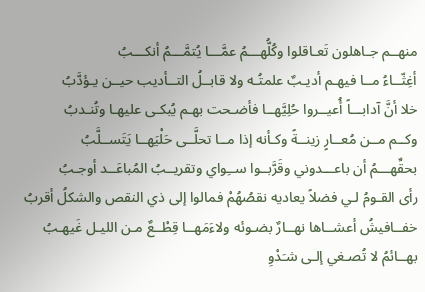منهــم جـاهلون تَعـاقلوا وكُلُّهـــمُ عمَّـــا يُتمَّـــمُ أنكـــبُ
أغِثّــاءُ مــا فيهـم أديـبٌ علمتُـه ولا قابــلُ التــأديب حيــن يـؤدَّبُ
خلا أنَّ آدابـــاً أُعيــروا حُلِيَّهــا فأضـحت بهـم يُبكـى عليهـا وتُنـدبُ
وكــم مــن مُعــارٍ زينــةً وكـأنه إذا مــا تحلَّــى حَلْيَهــا يَتَســلَّبُ
بحقِّهـــمُ أن باعـــدوني وقَرَّبــوا ســِواي وتقريــبُ المُباعَــد أوجـبُ
رأى القـومُ لـي فضلاً يعاديه نقصُهُمْ فمالوا إلى ذي النقص والشكلُ أقربُ
خفــافيشُ أعشــاها نهــارٌ بضـوئه ولاءَمَهــا قِطْــعٌ مـن الليـل غَيهـبُ
بهــائمُ لا تُصـغي إلـى شـَدْوِ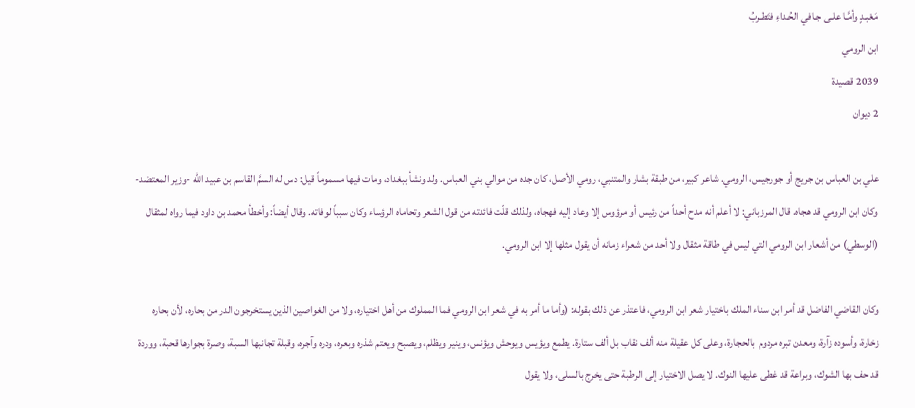مَعْبـدٍ وأمَّـا علـى جـافي الحُـداءِ فتَطـربُ
ابن الرومي
2039 قصيدة
2 ديوان

علي بن العباس بن جريج أو جورجيس، الرومي. شاعر كبير، من طبقة بشار والمتنبي، رومي الأصل، كان جده من موالي بني العباس. ولد ونشأ ببغداد، ومات فيها مسموماً قيل: دس له السمَّ القاسم بن عبيد الله -وزير المعتضد- وكان ابن الرومي قد هجاه. قال المرزباني: لا أعلم أنه مدح أحداً من رئيس أو مرؤوس إلا وعاد إليه فهجاه، ولذلك قلّت فائدته من قول الشعر وتحاماه الرؤساء وكان سبباً لوفاته. وقال أيضاً: وأخطأ محمد بن داود فيما رواه لمثقال (الوسطي) من أشعار ابن الرومي التي ليس في طاقة مثقال ولا أحد من شعراء زمانه أن يقول مثلها إلا ابن الرومي.

وكان القاضي الفاضل قد أمر ابن سناء الملك باختيار شعر ابن الرومي، فاعتذر عن ذلك بقوله: (وأما ما أمر به في شعر ابن الرومي فما المملوك من أهل اختياره، ولا من الغواصين الذين يستخرجون الدر من بحاره، لأن بحاره زخارة، وأسوده زآرة، ومعدن تبره مردوم  بالحجارة، وعلى كل عقيلة منه ألف نقاب بل ألف ستارة. يطمع ويؤيس ويوحش ويؤنس، وينير ويظلم، ويصبح ويعتم شذره وبعره، ودره وآجره، وقبلة تجانبها السبة، وصرة بجوارها قحبة، ووردة قد حف بها الشوك، وبراعة قد غطى عليها النوك. لا يصل الاختيار إلى الرطبة حتى يخرج بالسلى، ولا يقول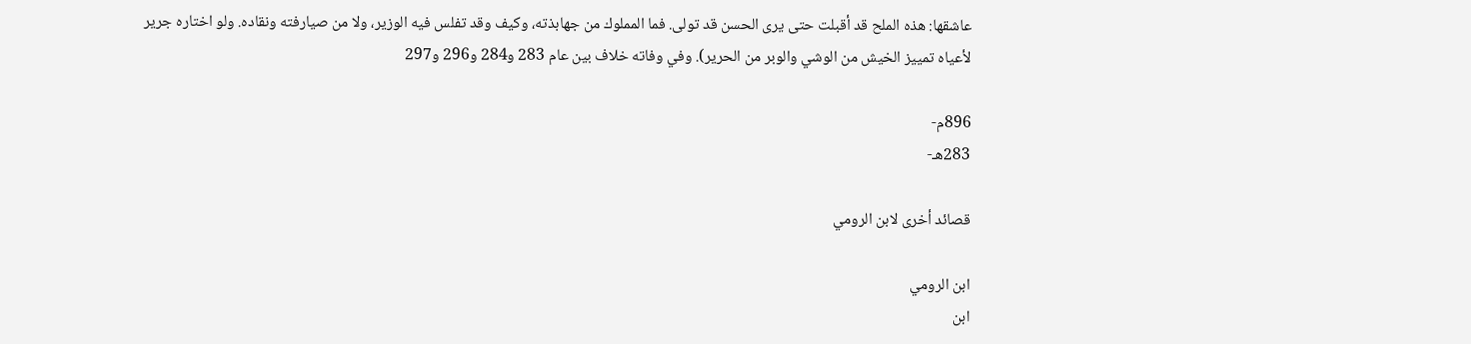عاشقها: هذه الملح قد أقبلت حتى يرى الحسن قد تولى. فما المملوك من جهابذته، وكيف وقد تفلس فيه الوزير، ولا من صيارفته ونقاده. ولو اختاره جرير لأعياه تمييز الخيش من الوشي والوبر من الحرير). وفي وفاته خلاف بين عام 283 و284 و296 و297

896م-
283هـ-

قصائد أخرى لابن الرومي

ابن الرومي
ابن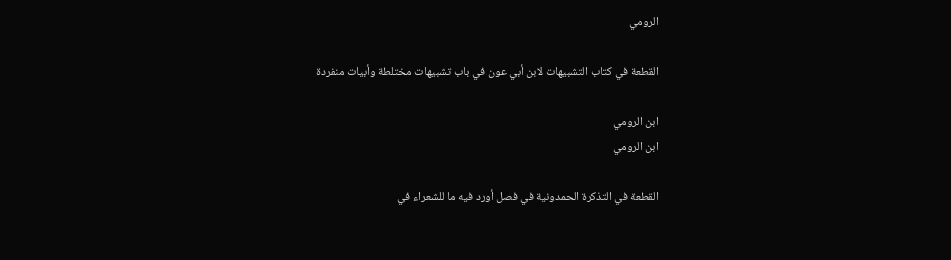الرومي

القطعة في كتاب التشبيهات لابن أبي عون في باب تشبيهات مختلطة وأبيات منفردة

ابن الرومي
ابن الرومي

القطعة في التذكرة الحمدونية في فصل أورد فيه ما للشعراء في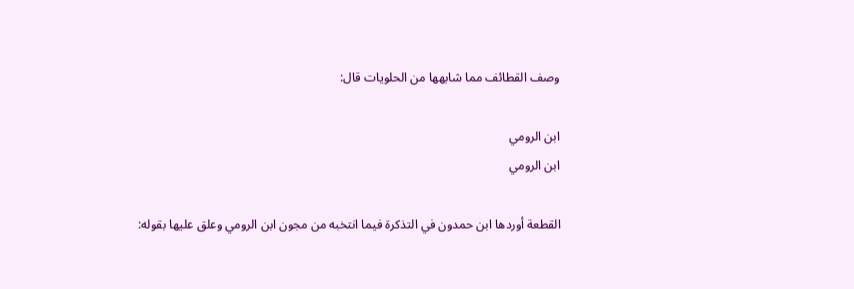وصف القطائف مما شابهها من الحلويات قال:

ابن الرومي
ابن الرومي

القطعة أوردها ابن حمدون في التذكرة فيما انتخبه من مجون ابن الرومي وعلق عليها بقوله: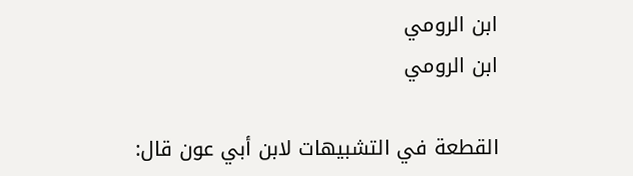ابن الرومي
ابن الرومي

القطعة في التشبيهات لابن أبي عون قال: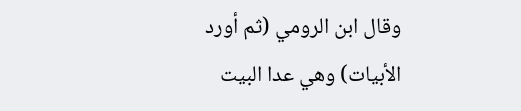وقال ابن الرومي (ثم أورد الأبيات) وهي عدا البيت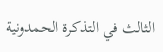الثالث في التذكرة الحمدونية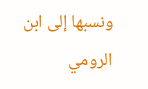ونسبها إلى ابن الرومي